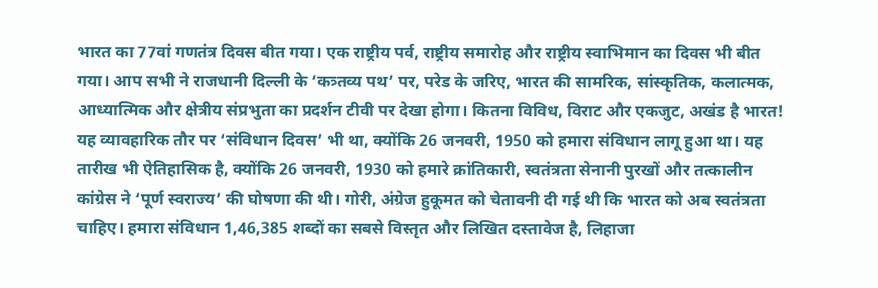भारत का 77वां गणतंत्र दिवस बीत गया। एक राष्ट्रीय पर्व, राष्ट्रीय समारोह और राष्ट्रीय स्वाभिमान का दिवस भी बीत गया। आप सभी ने राजधानी दिल्ली के ‘कत्र्तव्य पथ’ पर, परेड के जरिए, भारत की सामरिक, सांस्कृतिक, कलात्मक, आध्यात्मिक और क्षेत्रीय संप्रभुता का प्रदर्शन टीवी पर देखा होगा। कितना विविध, विराट और एकजुट, अखंड है भारत! यह व्यावहारिक तौर पर ‘संविधान दिवस’ भी था, क्योंकि 26 जनवरी, 1950 को हमारा संविधान लागू हुआ था। यह तारीख भी ऐतिहासिक है, क्योंकि 26 जनवरी, 1930 को हमारे क्रांतिकारी, स्वतंत्रता सेनानी पुरखों और तत्कालीन कांग्रेस ने ‘पूर्ण स्वराज्य’ की घोषणा की थी। गोरी, अंग्रेज हुकूमत को चेतावनी दी गई थी कि भारत को अब स्वतंत्रता चाहिए। हमारा संविधान 1,46,385 शब्दों का सबसे विस्तृत और लिखित दस्तावेज है, लिहाजा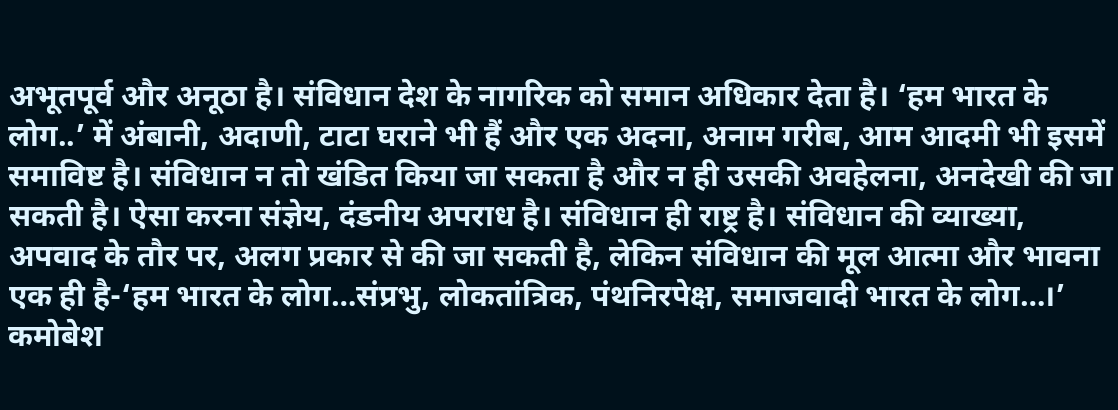अभूतपूर्व और अनूठा है। संविधान देश के नागरिक को समान अधिकार देता है। ‘हम भारत के लोग..’ में अंबानी, अदाणी, टाटा घराने भी हैं और एक अदना, अनाम गरीब, आम आदमी भी इसमें समाविष्ट है। संविधान न तो खंडित किया जा सकता है और न ही उसकी अवहेलना, अनदेखी की जा सकती है। ऐसा करना संज्ञेय, दंडनीय अपराध है। संविधान ही राष्ट्र है। संविधान की व्याख्या, अपवाद के तौर पर, अलग प्रकार से की जा सकती है, लेकिन संविधान की मूल आत्मा और भावना एक ही है-‘हम भारत के लोग…संप्रभु, लोकतांत्रिक, पंथनिरपेक्ष, समाजवादी भारत के लोग…।’ कमोबेश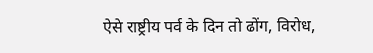ऐसे राष्ट्रीय पर्व के दिन तो ढोंग, विरोध,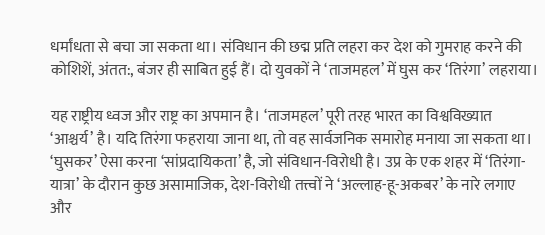धर्मांधता से बचा जा सकता था। संविधान की छद्म प्रति लहरा कर देश को गुमराह करने की कोशिशें, अंतत:, बंजर ही साबित हुई हैं। दो युवकों ने ‘ताजमहल’ में घुस कर ‘तिरंगा’ लहराया।

यह राष्ट्रीय ध्वज और राष्ट्र का अपमान है। ‘ताजमहल’ पूरी तरह भारत का विश्वविख्यात ‘आश्चर्य’ है। यदि तिरंगा फहराया जाना था, तो वह सार्वजनिक समारोह मनाया जा सकता था। ‘घुसकर’ ऐसा करना ‘सांप्रदायिकता’ है, जो संविधान-विरोधी है। उप्र के एक शहर में ‘तिरंगा-यात्रा’ के दौरान कुछ असामाजिक, देश-विरोधी तत्त्वों ने ‘अल्लाह-हू-अकबर’ के नारे लगाए और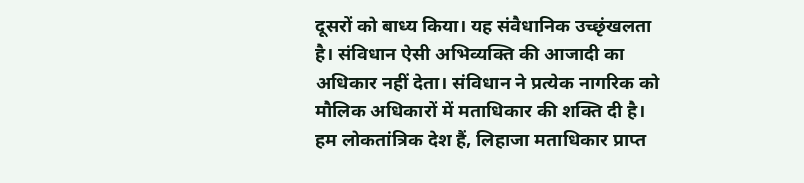दूसरों को बाध्य किया। यह संवैधानिक उच्छृंखलता है। संविधान ऐसी अभिव्यक्ति की आजादी का अधिकार नहीं देता। संविधान ने प्रत्येक नागरिक को मौलिक अधिकारों में मताधिकार की शक्ति दी है। हम लोकतांत्रिक देश हैं, लिहाजा मताधिकार प्राप्त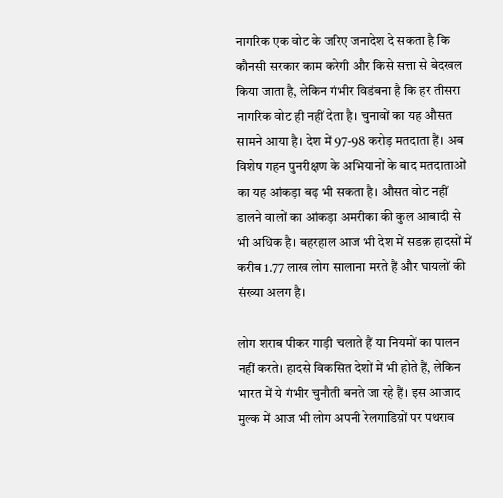नागरिक एक वोट के जरिए जनादेश दे सकता है कि कौनसी सरकार काम करेगी और किसे सत्ता से बेदखल किया जाता है, लेकिन गंभीर विडंबना है कि हर तीसरा नागरिक वोट ही नहीं देता है। चुनावों का यह औसत सामने आया है। देश में 97-98 करोड़ मतदाता हैं। अब विशेष गहन पुनरीक्षण के अभियानों के बाद मतदाताओं का यह आंकड़ा बढ़ भी सकता है। औसत वोट नहीं डालने वालों का आंकड़ा अमरीका की कुल आबादी से भी अधिक है। बहरहाल आज भी देश में सडक़ हादसों में करीब 1.77 लाख लोग सालाना मरते हैं और घायलों की संख्या अलग है।

लोग शराब पीकर गाड़ी चलाते हैं या नियमों का पालन नहीं करते। हादसे विकसित देशों में भी होते हैं, लेकिन भारत में ये गंभीर चुनौती बनते जा रहे हैं। इस आजाद मुल्क में आज भी लोग अपनी रेलगाडिय़ों पर पथराव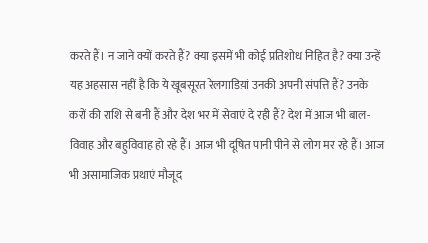करते हैं। न जाने क्यों करते हैं? क्या इसमें भी कोई प्रतिशोध निहित है? क्या उन्हें यह अहसास नहीं है कि ये खूबसूरत रेलगाडिय़ां उनकी अपनी संपत्ति हैं? उनके करों की राशि से बनी हैं और देश भर में सेवाएं दे रही हैं? देश में आज भी बाल-विवाह और बहुविवाह हो रहे हैं। आज भी दूषित पानी पीने से लोग मर रहे हैं। आज भी असामाजिक प्रथाएं मौजूद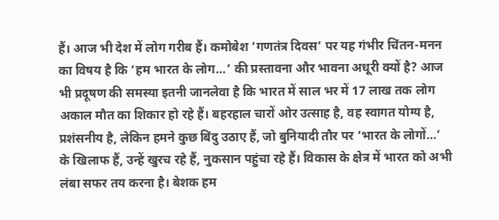हैं। आज भी देश में लोग गरीब हैं। कमोबेश ‘गणतंत्र दिवस’ पर यह गंभीर चिंतन-मनन का विषय है कि ‘हम भारत के लोग…’ की प्रस्तावना और भावना अधूरी क्यों है? आज भी प्रदूषण की समस्या इतनी जानलेवा है कि भारत में साल भर में 17 लाख तक लोग अकाल मौत का शिकार हो रहे हैं। बहरहाल चारों ओर उत्साह है, वह स्वागत योग्य है, प्रशंसनीय है, लेकिन हमने कुछ बिंदु उठाए हैं, जो बुनियादी तौर पर ‘भारत के लोगों…’ के खिलाफ हैं, उन्हें खुरच रहे हैं, नुकसान पहुंचा रहे हैं। विकास के क्षेत्र में भारत को अभी लंबा सफर तय करना है। बेशक हम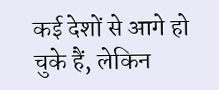कई देशों से आगे हो चुके हैं, लेकिन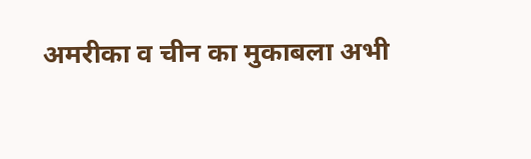अमरीका व चीन का मुकाबला अभी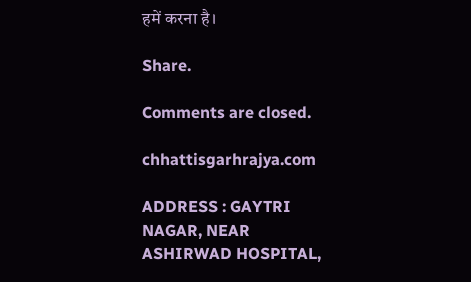हमें करना है।

Share.

Comments are closed.

chhattisgarhrajya.com

ADDRESS : GAYTRI NAGAR, NEAR ASHIRWAD HOSPITAL,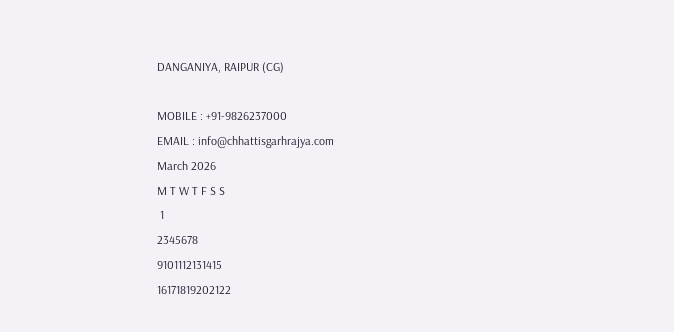DANGANIYA, RAIPUR (CG)

MOBILE : +91-9826237000
EMAIL : info@chhattisgarhrajya.com
March 2026
M T W T F S S
 1
2345678
9101112131415
16171819202122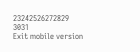23242526272829
3031
Exit mobile version